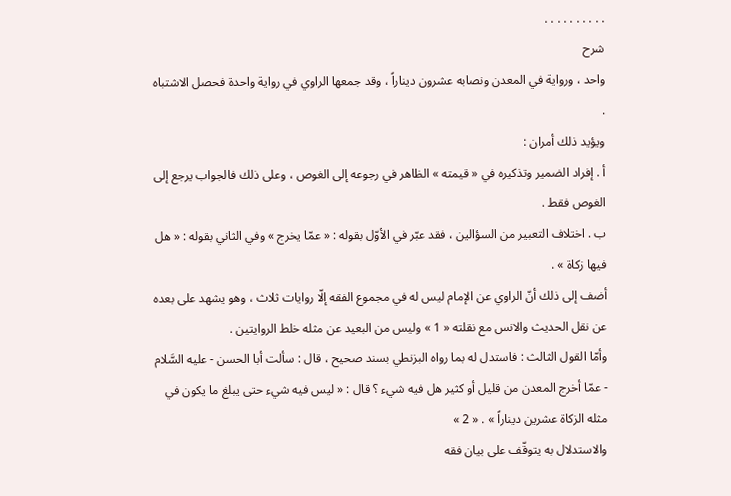. . . . . . . . . .
شرح
واحد ، ورواية في المعدن ونصابه عشرون ديناراً ، وقد جمعها الراوي في رواية واحدة فحصل الاشتباه .
ويؤيد ذلك أمران :
أ . إفراد الضمير وتذكيره في « قيمته » الظاهر في رجوعه إلى الغوص ، وعلى ذلك فالجواب يرجع إلى الغوص فقط .
ب . اختلاف التعبير من السؤالين ، فقد عبّر في الأوّل بقوله : « عمّا يخرج » وفي الثاني بقوله : « هل فيها زكاة » .
أضف إلى ذلك أنّ الراوي عن الإمام ليس له في مجموع الفقه إلّا روايات ثلاث ، وهو يشهد على بعده عن نقل الحديث والانس مع نقلته « 1 » وليس من البعيد عن مثله خلط الروايتين .
وأمّا القول الثالث : فاستدل له بما رواه البزنطي بسند صحيح ، قال : سألت أبا الحسن - عليه السَّلام - عمّا أخرج المعدن من قليل أو كثير هل فيه شيء ؟ قال : « ليس فيه شيء حتى يبلغ ما يكون في مثله الزكاة عشرين ديناراً » . « 2 »
والاستدلال به يتوقّف على بيان فقه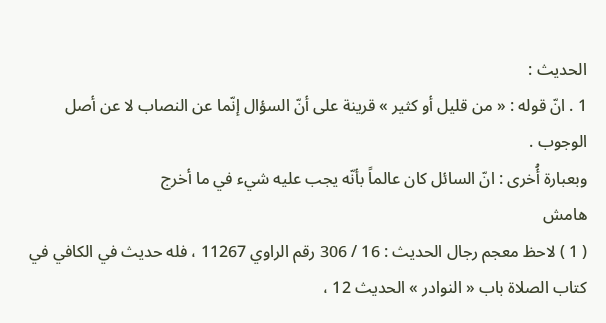الحديث :
1 . انّ قوله : « من قليل أو كثير » قرينة على أنّ السؤال إنّما عن النصاب لا عن أصل الوجوب .
وبعبارة أُخرى : انّ السائل كان عالماً بأنّه يجب عليه شيء في ما أخرج
هامش
( 1 ) لاحظ معجم رجال الحديث : 16 / 306 رقم الراوي 11267 ، فله حديث في الكافي في كتاب الصلاة باب « النوادر » الحديث 12 ،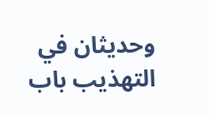وحديثان في التهذيب باب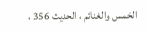الخمس والغنائم ، الحديث 356 ،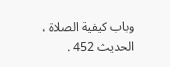وباب كيفية الصلاة ، الحديث 452 .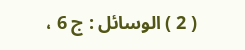( 2 ) الوسائل : ج 6 ،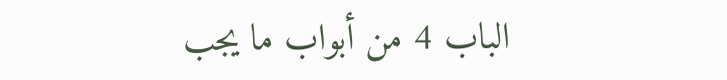الباب 4 من أبواب ما يجب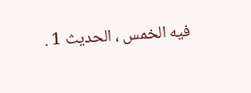فيه الخمس ، الحديث 1 .